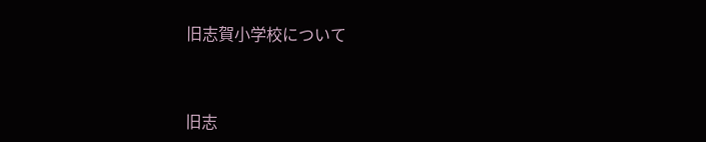旧志賀小学校について



旧志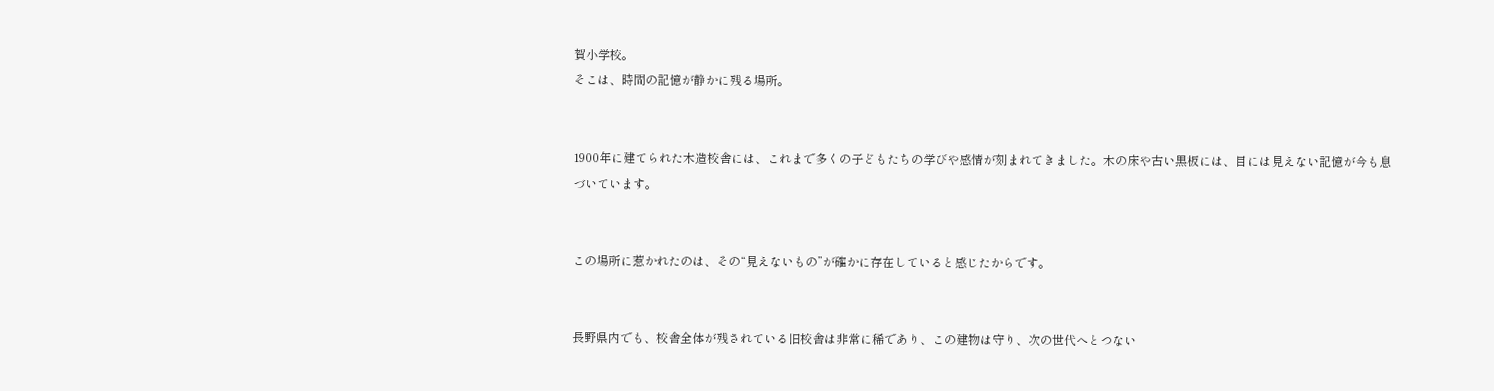賀小学校。
そこは、時間の記憶が静かに残る場所。


1900年に建てられた木造校舎には、これまで多くの子どもたちの学びや感情が刻まれてきました。木の床や古い黒板には、目には見えない記憶が今も息づいています。


この場所に惹かれたのは、その“見えないもの”が確かに存在していると感じたからです。


長野県内でも、校舎全体が残されている旧校舎は非常に稀であり、この建物は守り、次の世代へとつない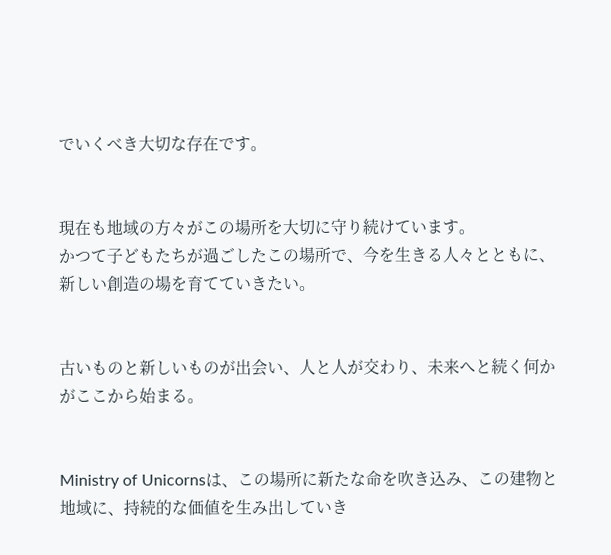でいくべき大切な存在です。


現在も地域の方々がこの場所を大切に守り続けています。
かつて子どもたちが過ごしたこの場所で、今を生きる人々とともに、新しい創造の場を育てていきたい。


古いものと新しいものが出会い、人と人が交わり、未来へと続く何かがここから始まる。


Ministry of Unicornsは、この場所に新たな命を吹き込み、この建物と地域に、持続的な価値を生み出していき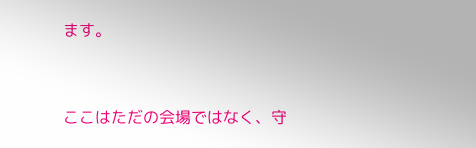ます。


ここはただの会場ではなく、守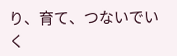り、育て、つないでいく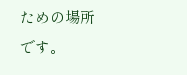ための場所です。